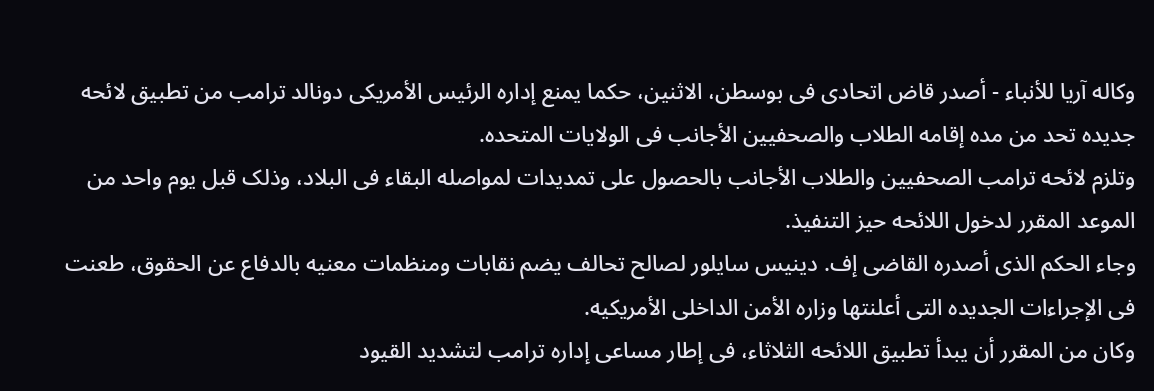وکاله آریا للأنباء - أصدر قاض اتحادی فی بوسطن، الاثنین، حکما یمنع إداره الرئیس الأمریکی دونالد ترامب من تطبیق لائحه جدیده تحد من مده إقامه الطلاب والصحفیین الأجانب فی الولایات المتحده.
وتلزم لائحه ترامب الصحفیین والطلاب الأجانب بالحصول على تمدیدات لمواصله البقاء فی البلاد، وذلک قبل یوم واحد من الموعد المقرر لدخول اللائحه حیز التنفیذ.
وجاء الحکم الذی أصدره القاضی إف. دینیس سایلور لصالح تحالف یضم نقابات ومنظمات معنیه بالدفاع عن الحقوق، طعنت فی الإجراءات الجدیده التی أعلنتها وزاره الأمن الداخلی الأمریکیه.
وکان من المقرر أن یبدأ تطبیق اللائحه الثلاثاء، فی إطار مساعی إداره ترامب لتشدید القیود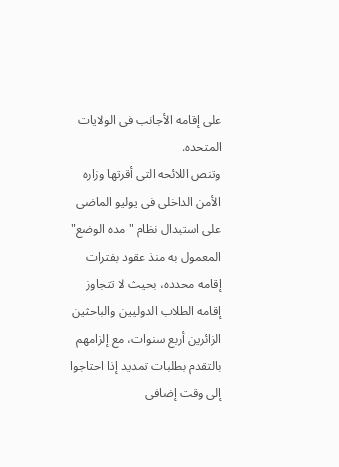على إقامه الأجانب فی الولایات المتحده.
وتنص اللائحه التی أقرتها وزاره الأمن الداخلی فی یولیو الماضی على استبدال نظام "مده الوضع" المعمول به منذ عقود بفترات إقامه محدده، بحیث لا تتجاوز إقامه الطلاب الدولیین والباحثین الزائرین أربع سنوات، مع إلزامهم بالتقدم بطلبات تمدید إذا احتاجوا إلى وقت إضافی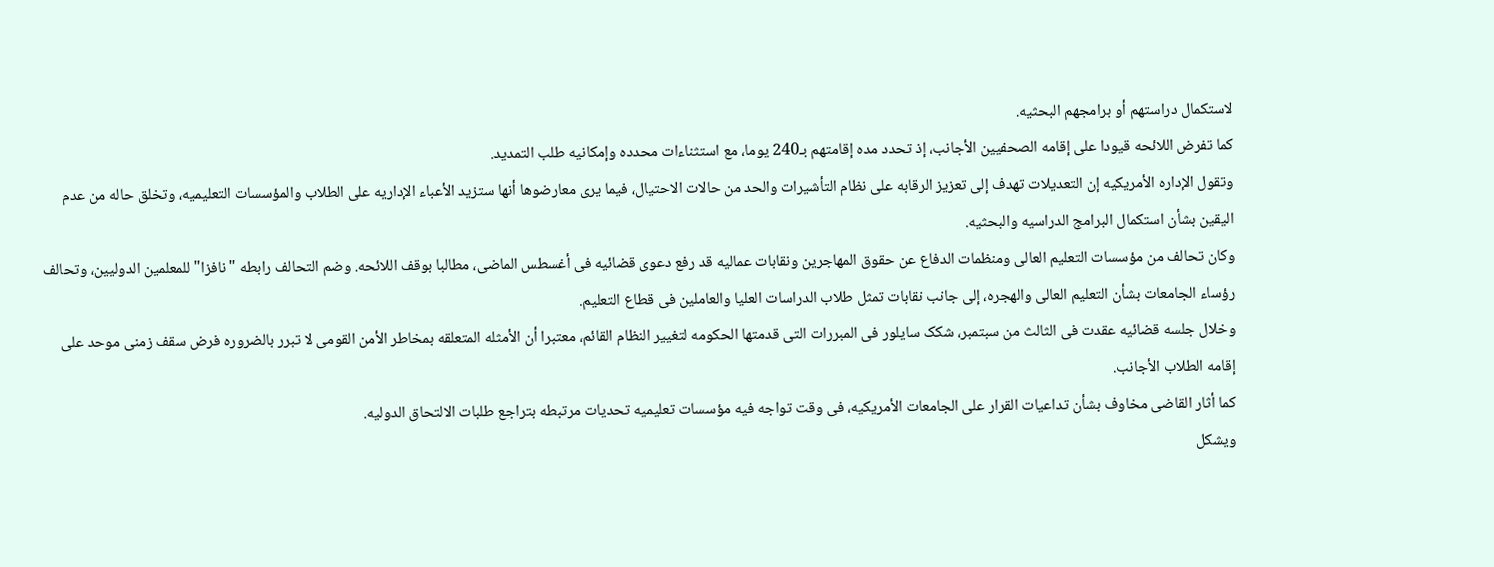لاستکمال دراستهم أو برامجهم البحثیه.
کما تفرض اللائحه قیودا على إقامه الصحفیین الأجانب، إذ تحدد مده إقامتهم بـ240 یوما، مع استثناءات محدده وإمکانیه طلب التمدید.
وتقول الإداره الأمریکیه إن التعدیلات تهدف إلى تعزیز الرقابه على نظام التأشیرات والحد من حالات الاحتیال، فیما یرى معارضوها أنها ستزید الأعباء الإداریه على الطلاب والمؤسسات التعلیمیه، وتخلق حاله من عدم الیقین بشأن استکمال البرامج الدراسیه والبحثیه.
وکان تحالف من مؤسسات التعلیم العالی ومنظمات الدفاع عن حقوق المهاجرین ونقابات عمالیه قد رفع دعوى قضائیه فی أغسطس الماضی، مطالبا بوقف اللائحه. وضم التحالف رابطه "نافزا" للمعلمین الدولیین، وتحالف رؤساء الجامعات بشأن التعلیم العالی والهجره، إلى جانب نقابات تمثل طلاب الدراسات العلیا والعاملین فی قطاع التعلیم.
وخلال جلسه قضائیه عقدت فی الثالث من سبتمبر، شکک سایلور فی المبررات التی قدمتها الحکومه لتغییر النظام القائم، معتبرا أن الأمثله المتعلقه بمخاطر الأمن القومی لا تبرر بالضروره فرض سقف زمنی موحد على إقامه الطلاب الأجانب.
کما أثار القاضی مخاوف بشأن تداعیات القرار على الجامعات الأمریکیه، فی وقت تواجه فیه مؤسسات تعلیمیه تحدیات مرتبطه بتراجع طلبات الالتحاق الدولیه.
ویشکل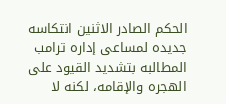الحکم الصادر الاثنین انتکاسه جدیده لمساعی إداره ترامب المطالبه بتشدید القیود على الهجره والإقامه، لکنه لا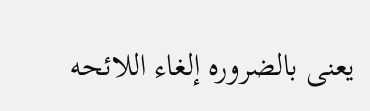یعنی بالضروره إلغاء اللائحه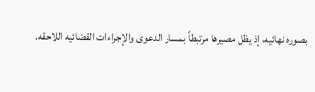بصوره نهائیه، إذ یظل مصیرها مرتبطاً بمسار الدعوى والإجراءات القضائیه اللاحقه.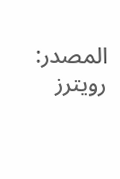المصدر: رویترز